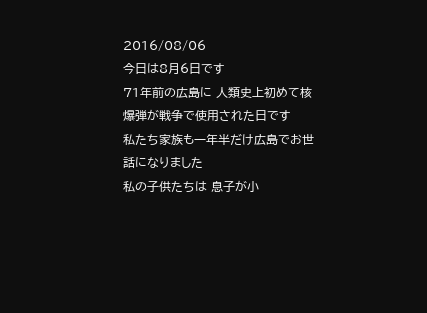2016/08/06
今日は8月6日です
71年前の広島に 人類史上初めて核爆弾が戦争で使用された日です
私たち家族も一年半だけ広島でお世話になりました
私の子供たちは 息子が小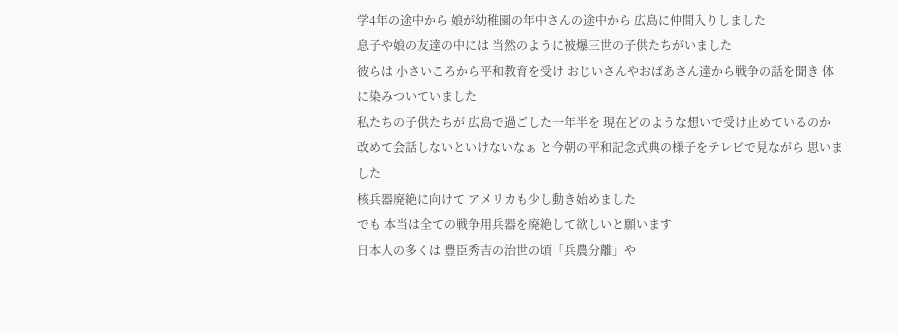学4年の途中から 娘が幼稚園の年中さんの途中から 広島に仲間入りしました
息子や娘の友達の中には 当然のように被爆三世の子供たちがいました
彼らは 小さいころから平和教育を受け おじいさんやおばあさん達から戦争の話を聞き 体に染みついていました
私たちの子供たちが 広島で過ごした一年半を 現在どのような想いで受け止めているのか
改めて会話しないといけないなぁ と今朝の平和記念式典の様子をテレビで見ながら 思いました
核兵器廃絶に向けて アメリカも少し動き始めました
でも 本当は全ての戦争用兵器を廃絶して欲しいと願います
日本人の多くは 豊臣秀吉の治世の頃「兵農分離」や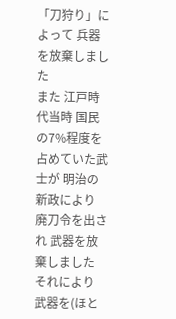「刀狩り」によって 兵器を放棄しました
また 江戸時代当時 国民の7%程度を占めていた武士が 明治の新政により 廃刀令を出され 武器を放棄しました
それにより 武器を(ほと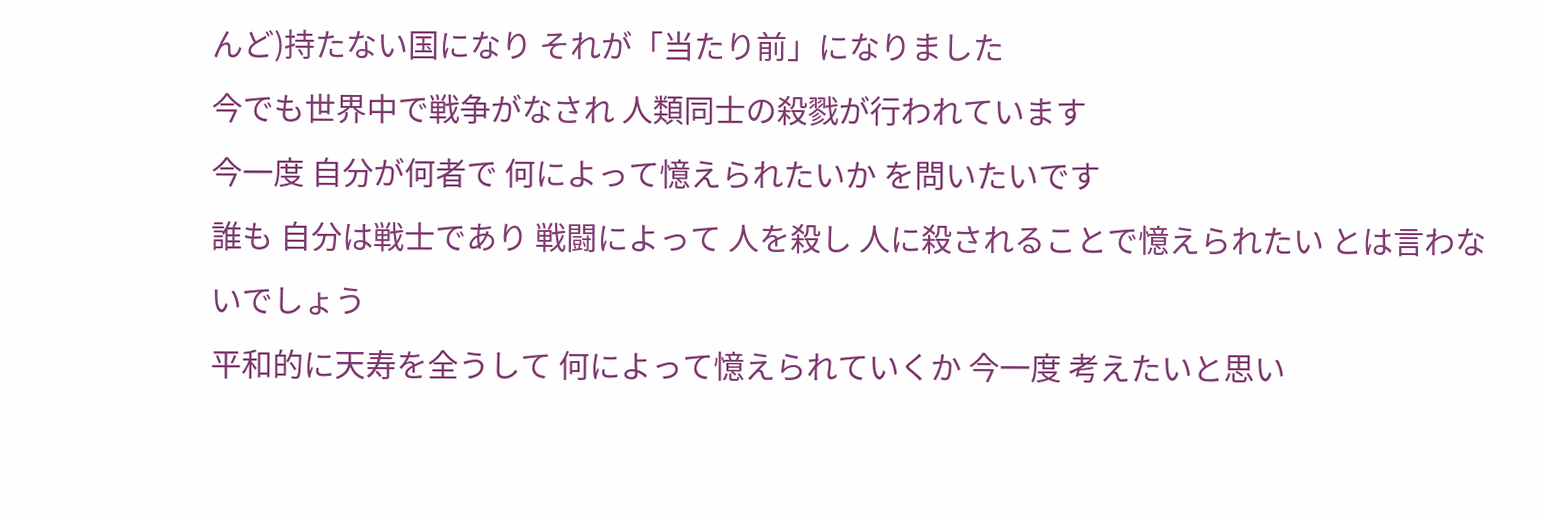んど)持たない国になり それが「当たり前」になりました
今でも世界中で戦争がなされ 人類同士の殺戮が行われています
今一度 自分が何者で 何によって憶えられたいか を問いたいです
誰も 自分は戦士であり 戦闘によって 人を殺し 人に殺されることで憶えられたい とは言わないでしょう
平和的に天寿を全うして 何によって憶えられていくか 今一度 考えたいと思い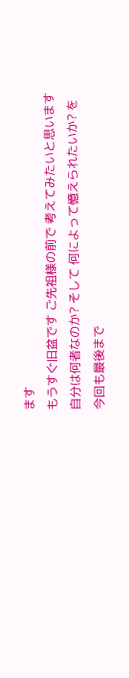ます
もうすぐ旧盆です ご先祖様の前で 考えてみたいと思います
自分は何者なのか? そして 何によって憶えられたいか? を
今回も最後まで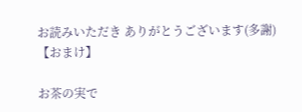お読みいただき ありがとうございます(多謝)
【おまけ】

お茶の実で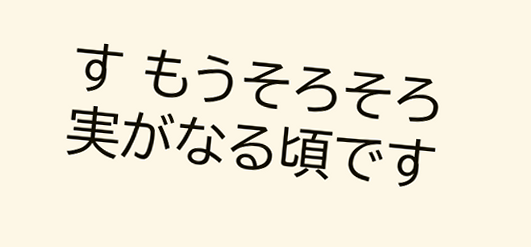す もうそろそろ実がなる頃です